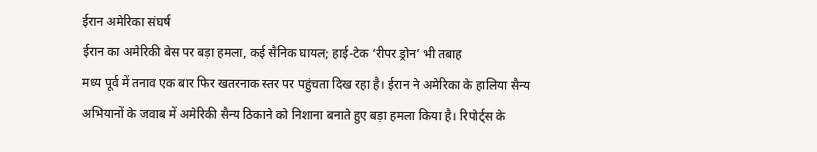ईरान अमेरिका संघर्ष
ईरान का अमेरिकी बेस पर बड़ा हमला, कई सैनिक घायल; हाई-टेक ‘रीपर ड्रोन’ भी तबाह
मध्य पूर्व में तनाव एक बार फिर खतरनाक स्तर पर पहुंचता दिख रहा है। ईरान ने अमेरिका के हालिया सैन्य अभियानों के जवाब में अमेरिकी सैन्य ठिकाने को निशाना बनाते हुए बड़ा हमला किया है। रिपोर्ट्स के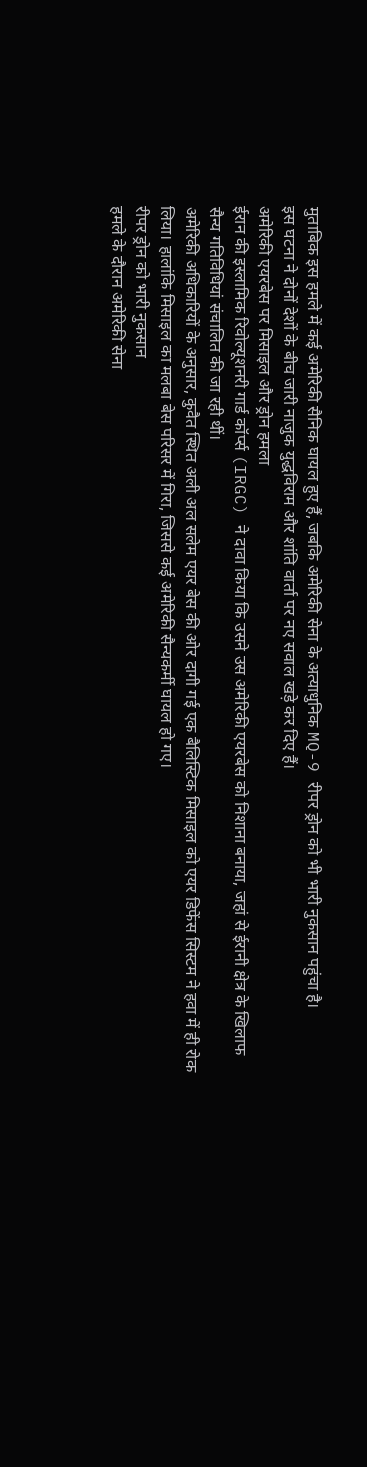मुताबिक इस हमले में कई अमेरिकी सैनिक घायल हुए हैं, जबकि अमेरिकी सेना के अत्याधुनिक MQ-9 रीपर ड्रोन को भी भारी नुकसान पहुंचा है।
इस घटना ने दोनों देशों के बीच जारी नाजुक युद्धविराम और शांति वार्ता पर नए सवाल खड़े कर दिए हैं।
अमेरिकी एयरबेस पर मिसाइल और ड्रोन हमला
ईरान की इस्लामिक रिवोल्यूशनरी गार्ड कॉर्प्स (IRGC) ने दावा किया कि उसने उस अमेरिकी एयरबेस को निशाना बनाया, जहां से ईरानी क्षेत्र के खिलाफ सैन्य गतिविधियां संचालित की जा रही थीं।
अमेरिकी अधिकारियों के अनुसार, कुवैत स्थित अली अल सलेम एयर बेस की ओर दागी गई एक बैलिस्टिक मिसाइल को एयर डिफेंस सिस्टम ने हवा में ही रोक लिया। हालांकि मिसाइल का मलबा बेस परिसर में गिरा, जिससे कई अमेरिकी सैन्यकर्मी घायल हो गए।
रीपर ड्रोन को भारी नुकसान
हमले के दौरान अमेरिकी सेना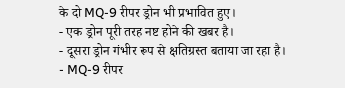के दो MQ-9 रीपर ड्रोन भी प्रभावित हुए।
- एक ड्रोन पूरी तरह नष्ट होने की खबर है।
- दूसरा ड्रोन गंभीर रूप से क्षतिग्रस्त बताया जा रहा है।
- MQ-9 रीपर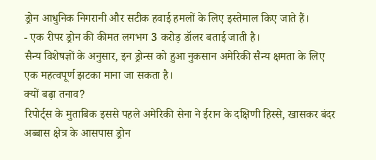ड्रोन आधुनिक निगरानी और सटीक हवाई हमलों के लिए इस्तेमाल किए जाते हैं।
- एक रीपर ड्रोन की कीमत लगभग 3 करोड़ डॉलर बताई जाती है।
सैन्य विशेषज्ञों के अनुसार, इन ड्रोन्स को हुआ नुकसान अमेरिकी सैन्य क्षमता के लिए एक महत्वपूर्ण झटका माना जा सकता है।
क्यों बढ़ा तनाव?
रिपोर्ट्स के मुताबिक इससे पहले अमेरिकी सेना ने ईरान के दक्षिणी हिस्से, खासकर बंदर अब्बास क्षेत्र के आसपास ड्रोन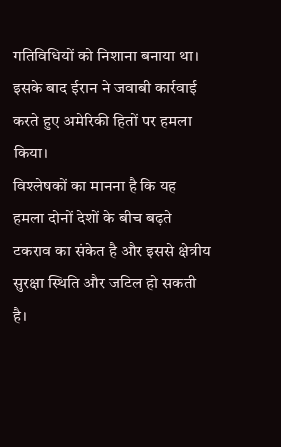गतिविधियों को निशाना बनाया था। इसके बाद ईरान ने जवाबी कार्रवाई करते हुए अमेरिकी हितों पर हमला किया।
विश्लेषकों का मानना है कि यह हमला दोनों देशों के बीच बढ़ते टकराव का संकेत है और इससे क्षेत्रीय सुरक्षा स्थिति और जटिल हो सकती है।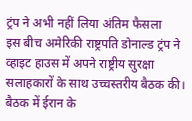ट्रंप ने अभी नहीं लिया अंतिम फैसला
इस बीच अमेरिकी राष्ट्रपति डोनाल्ड ट्रंप ने व्हाइट हाउस में अपने राष्ट्रीय सुरक्षा सलाहकारों के साथ उच्चस्तरीय बैठक की। बैठक में ईरान के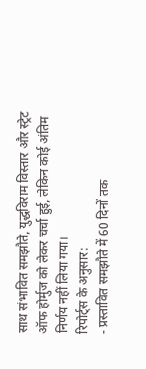साथ संभावित समझौते, युद्धविराम विस्तार और स्ट्रेट ऑफ होर्मुज को लेकर चर्चा हुई, लेकिन कोई अंतिम निर्णय नहीं लिया गया।
रिपोर्ट्स के अनुसार:
- प्रस्तावित समझौते में 60 दिनों तक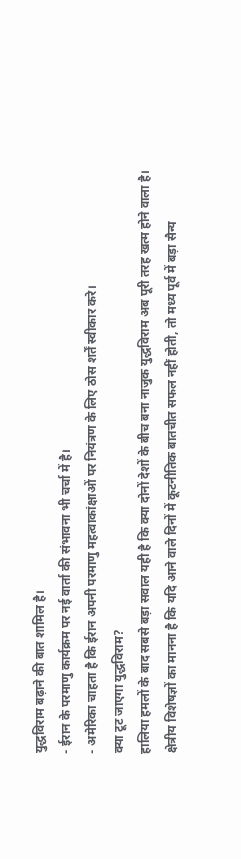युद्धविराम बढ़ाने की बात शामिल है।
- ईरान के परमाणु कार्यक्रम पर नई वार्ता की संभावना भी चर्चा में है।
- अमेरिका चाहता है कि ईरान अपनी परमाणु महत्वाकांक्षाओं पर नियंत्रण के लिए ठोस शर्तें स्वीकार करे।
क्या टूट जाएगा युद्धविराम?
हालिया हमलों के बाद सबसे बड़ा सवाल यही है कि क्या दोनों देशों के बीच बना नाजुक युद्धविराम अब पूरी तरह खत्म होने वाला है।
क्षेत्रीय विशेषज्ञों का मानना है कि यदि आने वाले दिनों में कूटनीतिक बातचीत सफल नहीं होती, तो मध्य पूर्व में बड़ा सैन्य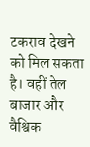टकराव देखने को मिल सकता है। वहीं तेल बाजार और वैश्विक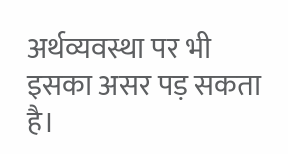अर्थव्यवस्था पर भी इसका असर पड़ सकता है।